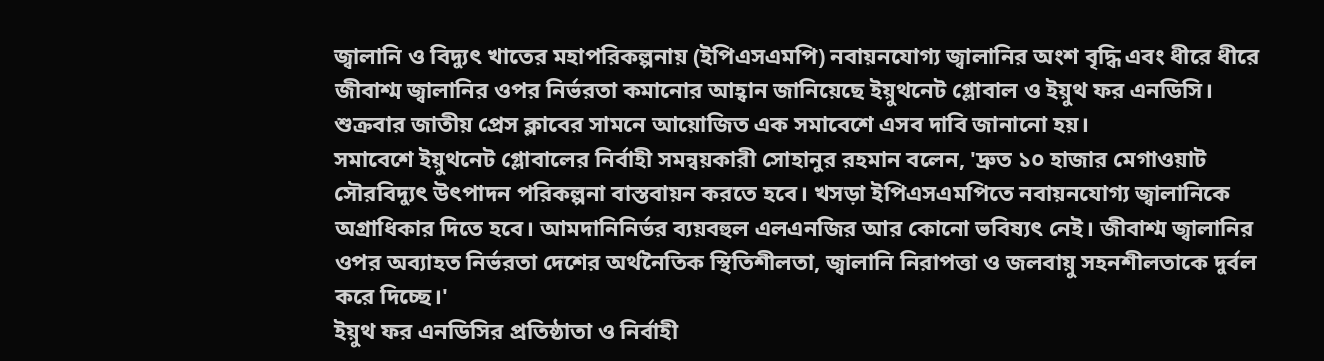জ্বালানি ও বিদ্যুৎ খাতের মহাপরিকল্পনায় (ইপিএসএমপি) নবায়নযোগ্য জ্বালানির অংশ বৃদ্ধি এবং ধীরে ধীরে জীবাশ্ম জ্বালানির ওপর নির্ভরতা কমানোর আহ্বান জানিয়েছে ইয়ুথনেট গ্লোবাল ও ইয়ুথ ফর এনডিসি।
শুক্রবার জাতীয় প্রেস ক্লাবের সামনে আয়োজিত এক সমাবেশে এসব দাবি জানানো হয়।
সমাবেশে ইয়ুথনেট গ্লোবালের নির্বাহী সমন্বয়কারী সোহানুর রহমান বলেন, 'দ্রুত ১০ হাজার মেগাওয়াট সৌরবিদ্যুৎ উৎপাদন পরিকল্পনা বাস্তবায়ন করতে হবে। খসড়া ইপিএসএমপিতে নবায়নযোগ্য জ্বালানিকে অগ্রাধিকার দিতে হবে। আমদানিনির্ভর ব্যয়বহুল এলএনজির আর কোনো ভবিষ্যৎ নেই। জীবাশ্ম জ্বালানির ওপর অব্যাহত নির্ভরতা দেশের অর্থনৈতিক স্থিতিশীলতা, জ্বালানি নিরাপত্তা ও জলবায়ু সহনশীলতাকে দুর্বল করে দিচ্ছে।'
ইয়ুথ ফর এনডিসির প্রতিষ্ঠাতা ও নির্বাহী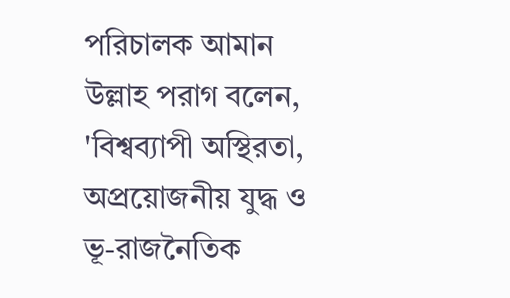পরিচালক আমান উল্লাহ পরাগ বলেন, 'বিশ্বব্যাপী অস্থিরতা, অপ্রয়োজনীয় যুদ্ধ ও ভূ-রাজনৈতিক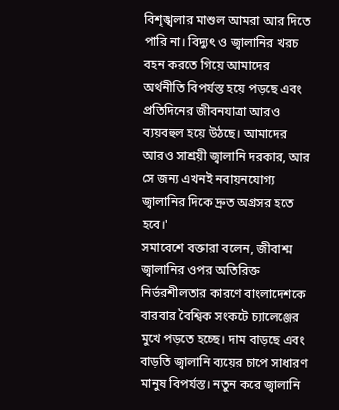বিশৃঙ্খলার মাশুল আমরা আর দিতে পারি না। বিদ্যুৎ ও জ্বালানির খরচ বহন করতে গিয়ে আমাদের অর্থনীতি বিপর্যস্ত হয়ে পড়ছে এবং প্রতিদিনের জীবনযাত্রা আরও ব্যয়বহুল হয়ে উঠছে। আমাদের আরও সাশ্রয়ী জ্বালানি দরকার, আর সে জন্য এখনই নবায়নযোগ্য জ্বালানির দিকে দ্রুত অগ্রসর হতে হবে।'
সমাবেশে বক্তারা বলেন, জীবাশ্ম জ্বালানির ওপর অতিরিক্ত নির্ভরশীলতার কারণে বাংলাদেশকে বারবার বৈশ্বিক সংকটে চ্যালেঞ্জের মুখে পড়তে হচ্ছে। দাম বাড়ছে এবং বাড়তি জ্বালানি ব্যয়ের চাপে সাধারণ মানুষ বিপর্যস্ত। নতুন করে জ্বালানি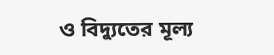ও বিদ্যুতের মূল্য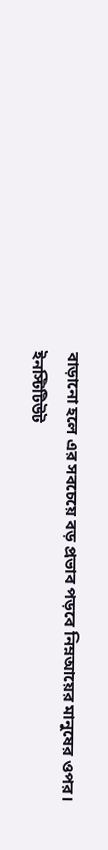বাড়ানো হলে এর সবচেয়ে বড় প্রভাব পড়বে নিম্নআয়ের মানুষের ওপর।
ইনস্টিটিউট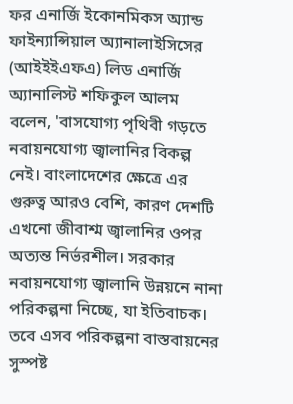ফর এনার্জি ইকোনমিকস অ্যান্ড ফাইন্যান্সিয়াল অ্যানালাইসিসের (আইইইএফএ) লিড এনার্জি অ্যানালিস্ট শফিকুল আলম বলেন, 'বাসযোগ্য পৃথিবী গড়তে নবায়নযোগ্য জ্বালানির বিকল্প নেই। বাংলাদেশের ক্ষেত্রে এর গুরুত্ব আরও বেশি, কারণ দেশটি এখনো জীবাশ্ম জ্বালানির ওপর অত্যন্ত নির্ভরশীল। সরকার নবায়নযোগ্য জ্বালানি উন্নয়নে নানা পরিকল্পনা নিচ্ছে, যা ইতিবাচক। তবে এসব পরিকল্পনা বাস্তবায়নের সুস্পষ্ট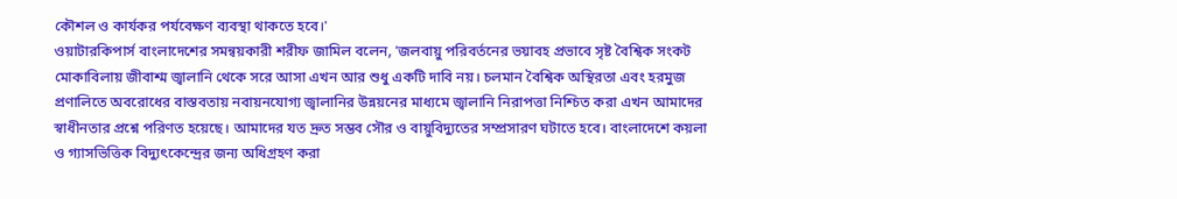কৌশল ও কার্যকর পর্যবেক্ষণ ব্যবস্থা থাকতে হবে।'
ওয়াটারকিপার্স বাংলাদেশের সমন্বয়কারী শরীফ জামিল বলেন, 'জলবায়ু পরিবর্তনের ভয়াবহ প্রভাবে সৃষ্ট বৈশ্বিক সংকট মোকাবিলায় জীবাশ্ম জ্বালানি থেকে সরে আসা এখন আর শুধু একটি দাবি নয়। চলমান বৈশ্বিক অস্থিরতা এবং হরমুজ প্রণালিতে অবরোধের বাস্তবতায় নবায়নযোগ্য জ্বালানির উন্নয়নের মাধ্যমে জ্বালানি নিরাপত্তা নিশ্চিত করা এখন আমাদের স্বাধীনতার প্রশ্নে পরিণত হয়েছে। আমাদের যত দ্রুত সম্ভব সৌর ও বায়ুবিদ্যুতের সম্প্রসারণ ঘটাতে হবে। বাংলাদেশে কয়লা ও গ্যাসভিত্তিক বিদ্যুৎকেন্দ্রের জন্য অধিগ্রহণ করা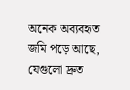অনেক অব্যবহৃত জমি পড়ে আছে, যেগুলো দ্রুত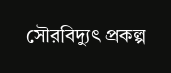সৌরবিদ্যুৎ প্রকল্প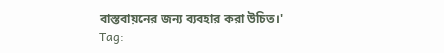বাস্তবায়নের জন্য ব্যবহার করা উচিত।'
Tag: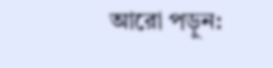আরো পড়ুন: